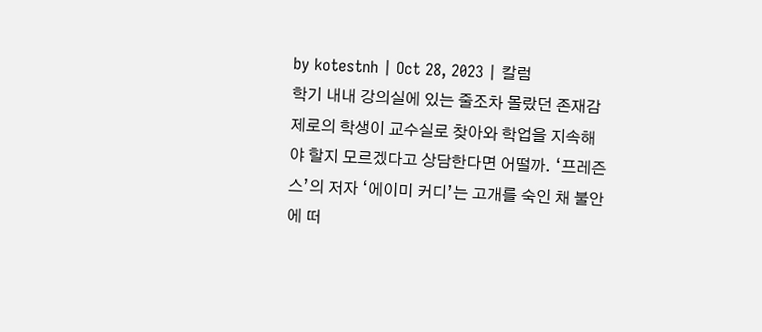by kotestnh | Oct 28, 2023 | 칼럼
학기 내내 강의실에 있는 줄조차 몰랐던 존재감 제로의 학생이 교수실로 찾아와 학업을 지속해야 할지 모르겠다고 상담한다면 어떨까. ‘프레즌스’의 저자 ‘에이미 커디’는 고개를 숙인 채 불안에 떠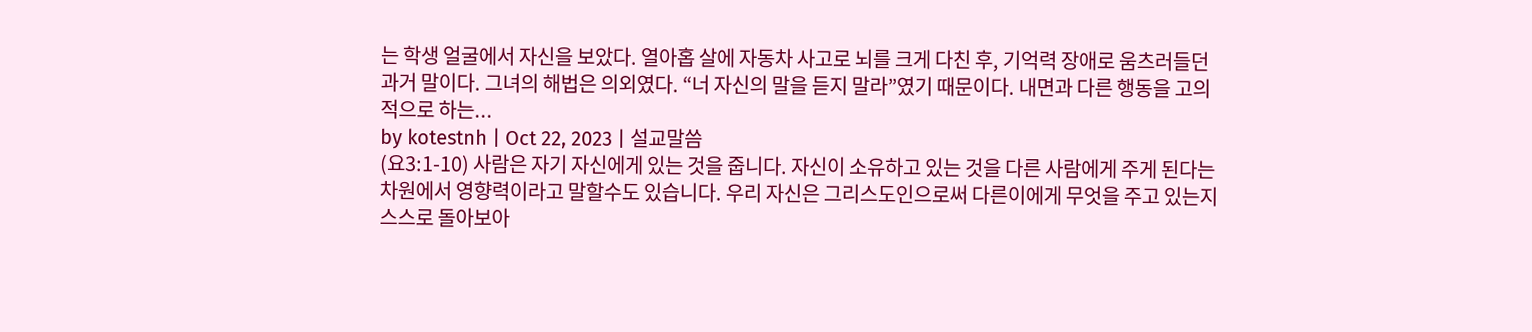는 학생 얼굴에서 자신을 보았다. 열아홉 살에 자동차 사고로 뇌를 크게 다친 후, 기억력 장애로 움츠러들던 과거 말이다. 그녀의 해법은 의외였다. “너 자신의 말을 듣지 말라”였기 때문이다. 내면과 다른 행동을 고의적으로 하는...
by kotestnh | Oct 22, 2023 | 설교말씀
(요3:1-10) 사람은 자기 자신에게 있는 것을 줍니다. 자신이 소유하고 있는 것을 다른 사람에게 주게 된다는 차원에서 영향력이라고 말할수도 있습니다. 우리 자신은 그리스도인으로써 다른이에게 무엇을 주고 있는지 스스로 돌아보아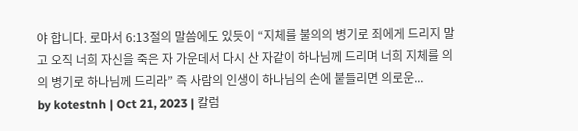야 합니다. 로마서 6:13절의 말씀에도 있듯이 “지체를 불의의 병기로 죄에게 드리지 말고 오직 너희 자신을 죽은 자 가운데서 다시 산 자같이 하나님께 드리며 너희 지체를 의의 병기로 하나님께 드리라” 즉 사람의 인생이 하나님의 손에 붙들리면 의로운...
by kotestnh | Oct 21, 2023 | 칼럼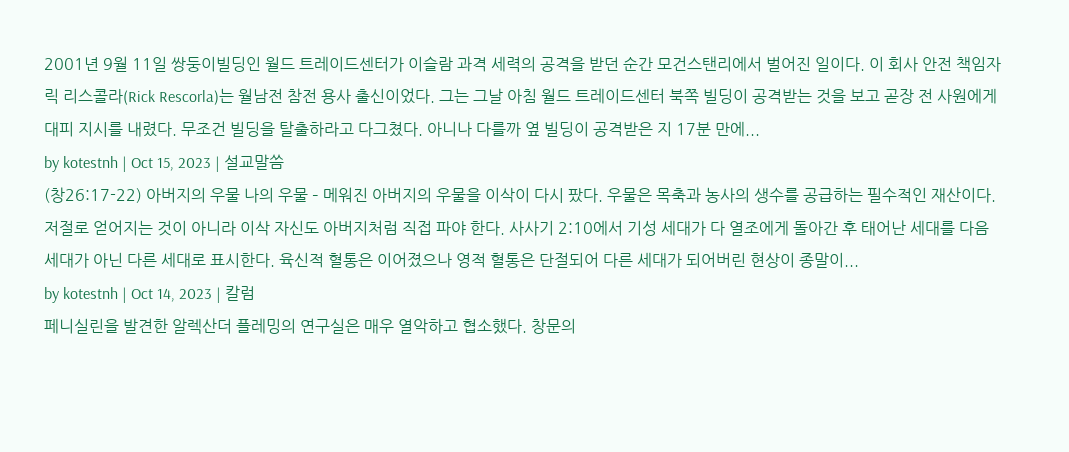2001년 9월 11일 쌍둥이빌딩인 월드 트레이드센터가 이슬람 과격 세력의 공격을 받던 순간 모건스탠리에서 벌어진 일이다. 이 회사 안전 책임자 릭 리스콜라(Rick Rescorla)는 월남전 참전 용사 출신이었다. 그는 그날 아침 월드 트레이드센터 북쪽 빌딩이 공격받는 것을 보고 곧장 전 사원에게 대피 지시를 내렸다. 무조건 빌딩을 탈출하라고 다그쳤다. 아니나 다를까 옆 빌딩이 공격받은 지 17분 만에...
by kotestnh | Oct 15, 2023 | 설교말씀
(창26:17-22) 아버지의 우물 나의 우물 – 메워진 아버지의 우물을 이삭이 다시 팠다. 우물은 목축과 농사의 생수를 공급하는 필수적인 재산이다. 저절로 얻어지는 것이 아니라 이삭 자신도 아버지처럼 직접 파야 한다. 사사기 2:10에서 기성 세대가 다 열조에게 돌아간 후 태어난 세대를 다음 세대가 아닌 다른 세대로 표시한다. 육신적 혈통은 이어졌으나 영적 혈통은 단절되어 다른 세대가 되어버린 현상이 종말이...
by kotestnh | Oct 14, 2023 | 칼럼
페니실린을 발견한 알렉산더 플레밍의 연구실은 매우 열악하고 협소했다. 창문의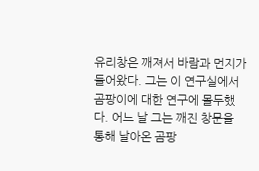유리창은 깨져서 바람과 먼지가 들어왔다. 그는 이 연구실에서 곰팡이에 대한 연구에 몰두했다. 어느 날 그는 깨진 창문을 통해 날아온 곰팡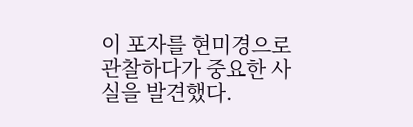이 포자를 현미경으로 관찰하다가 중요한 사실을 발견했다.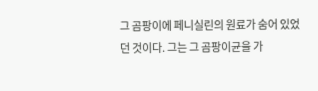그 곰팡이에 페니실린의 원료가 숨어 있었던 것이다. 그는 그 곰팡이균을 가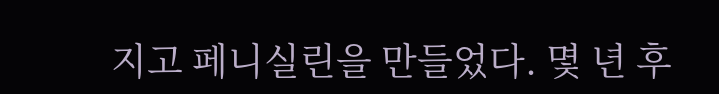지고 페니실린을 만들었다. 몇 년 후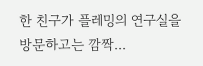한 친구가 플레밍의 연구실을 방문하고는 깜짝...